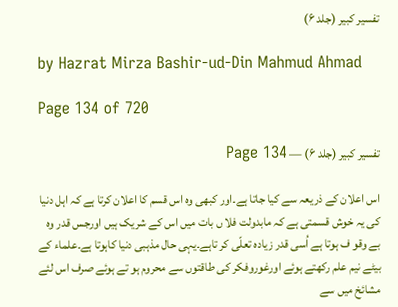تفسیر کبیر (جلد ۶)

by Hazrat Mirza Bashir-ud-Din Mahmud Ahmad

Page 134 of 720

تفسیر کبیر (جلد ۶) — Page 134

اس اعلان کے ذریعہ سے کیا جاتا ہے۔اور کبھی وہ اس قسم کا اعلان کرتا ہے کہ اہل دنیا کی یہ خوش قسمتی ہے کہ مابدولت فلا ں بات میں اس کے شریک ہیں اورجس قدر وہ بے وقو ف ہوتا ہے اُسی قدر زیادہ تعلّی کر تاہے۔یہی حال مذہبی دنیا کاہوتا ہے۔علماء کے بیٹے نیم علم رکھتے ہوئے اورغوروفکر کی طاقتوں سے محروم ہو تے ہوئے صرف اس لئے مشائخ میں سے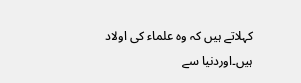کہلاتے ہیں کہ وہ علماء کی اولاد ہیں۔اوردنیا سے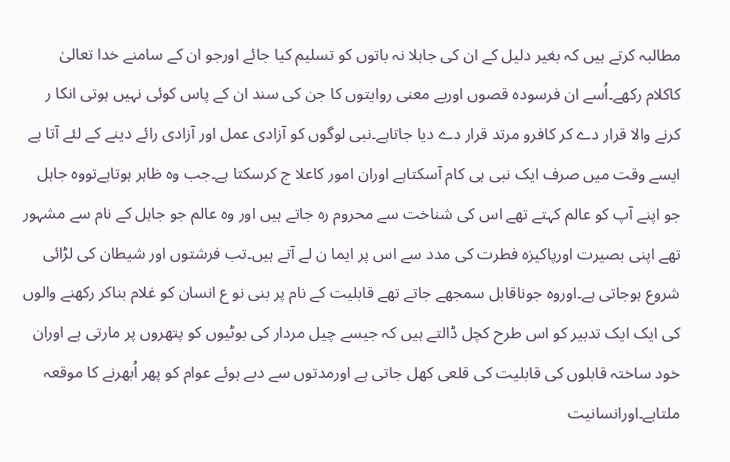مطالبہ کرتے ہیں کہ بغیر دلیل کے ان کی جاہلا نہ باتوں کو تسلیم کیا جائے اورجو ان کے سامنے خدا تعالیٰ کاکلام رکھے۔اُسے ان فرسودہ قصوں اوربے معنی روایتوں کا جن کی سند ان کے پاس کوئی نہیں ہوتی انکا ر کرنے والا قرار دے کر کافرو مرتد قرار دے دیا جاتاہے۔نبی لوگوں کو آزادی عمل اور آزادی رائے دینے کے لئے آتا ہے ایسے وقت میں صرف ایک نبی ہی کام آسکتاہے اوران امور کاعلا ج کرسکتا ہے۔جب وہ ظاہر ہوتاہےتووہ جاہل جو اپنے آپ کو عالم کہتے تھے اس کی شناخت سے محروم رہ جاتے ہیں اور وہ عالم جو جاہل کے نام سے مشہور تھے اپنی بصیرت اورپاکیزہ فطرت کی مدد سے اس پر ایما ن لے آتے ہیں۔تب فرشتوں اور شیطان کی لڑائی شروع ہوجاتی ہے۔اوروہ جوناقابل سمجھے جاتے تھے قابلیت کے نام پر بنی نو ع انسان کو غلام بناکر رکھنے والوں کی ایک ایک تدبیر کو اس طرح کچل ڈالتے ہیں کہ جیسے چیل مردار کی بوٹیوں کو پتھروں پر مارتی ہے اوران خود ساختہ قابلوں کی قابلیت کی قلعی کھل جاتی ہے اورمدتوں سے دبے ہوئے عوام کو پھر اُبھرنے کا موقعہ ملتاہے۔اورانسانیت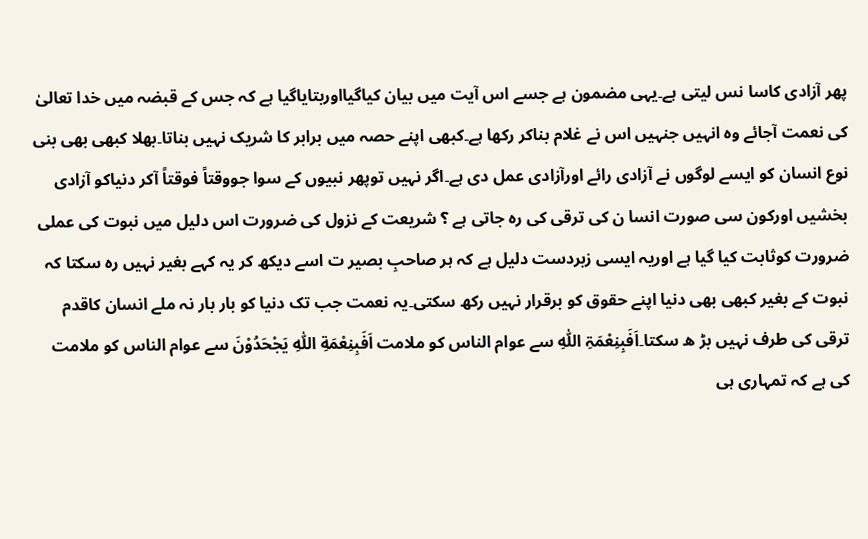پھر آزادی کاسا نس لیتی ہے۔یہی مضمون ہے جسے اس آیت میں بیان کیاگیااوربتایاگیا ہے کہ جس کے قبضہ میں خدا تعالیٰ کی نعمت آجائے وہ انہیں جنہیں اس نے غلام بناکر رکھا ہے۔کبھی اپنے حصہ میں برابر کا شریک نہیں بناتا۔بھلا کبھی بھی بنی نوع انسان کو ایسے لوگوں نے آزادی رائے اورآزادی عمل دی ہے۔اگر نہیں توپھر نبیوں کے سوا جووقتاً فوقتاً آکر دنیاکو آزادی بخشیں اورکون سی صورت انسا ن کی ترقی کی رہ جاتی ہے ؟ شریعت کے نزول کی ضرورت اس دلیل میں نبوت کی عملی ضرورت کوثابت کیا گیا ہے اوریہ ایسی زبردست دلیل ہے کہ ہر صاحبِ بصیر ت اسے دیکھ کر یہ کہے بغیر نہیں رہ سکتا کہ نبوت کے بغیر کبھی بھی دنیا اپنے حقوق کو برقرار نہیں رکھ سکتی۔یہ نعمت جب تک دنیا کو بار بار نہ ملے انسان کاقدم ترقی کی طرف نہیں بڑ ھ سکتا۔اَفَبِنِعْمَۃِ اللّٰہِ سے عوام الناس کو ملامت اَفَبِنِعْمَةِ اللّٰهِ يَجْحَدُوْنَ سے عوام الناس کو ملامت کی ہے کہ تمہاری ہی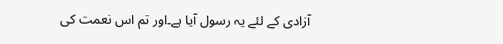آزادی کے لئے یہ رسول آیا ہے۔اور تم اس نعمت کی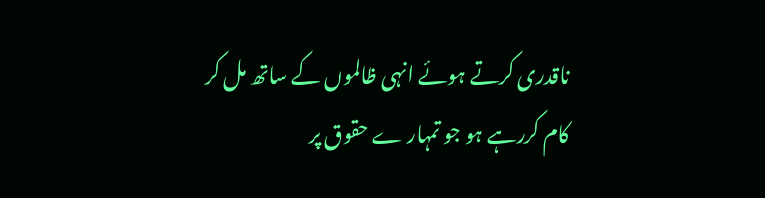ناقدری کرتے ہوئے انہی ظالموں کے ساتھ مل کر کام کررہے ہو جو تمہار ے حقوق پر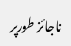ناجائز طورپر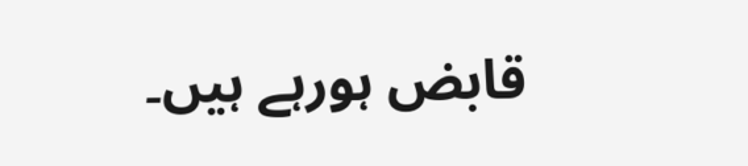قابض ہورہے ہیں۔